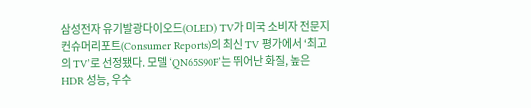삼성전자 유기발광다이오드(OLED) TV가 미국 소비자 전문지 컨슈머리포트(Consumer Reports)의 최신 TV 평가에서 ‘최고의 TV’로 선정됐다. 모델 ‘QN65S90F’는 뛰어난 화질, 높은 HDR 성능, 우수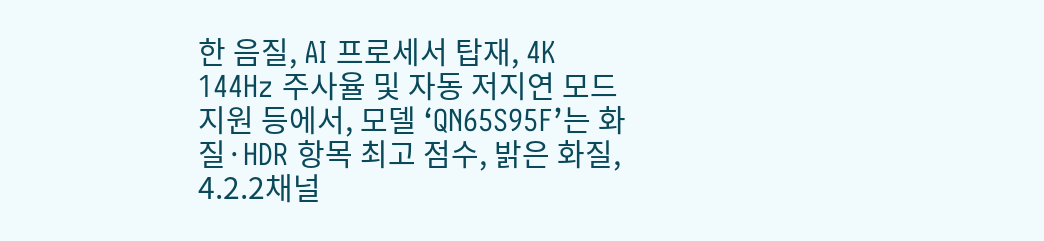한 음질, AI 프로세서 탑재, 4K 144Hz 주사율 및 자동 저지연 모드 지원 등에서, 모델 ‘QN65S95F’는 화질·HDR 항목 최고 점수, 밝은 화질, 4.2.2채널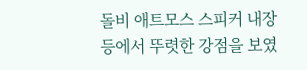돌비 애트모스 스피커 내장 등에서 뚜렷한 강점을 보였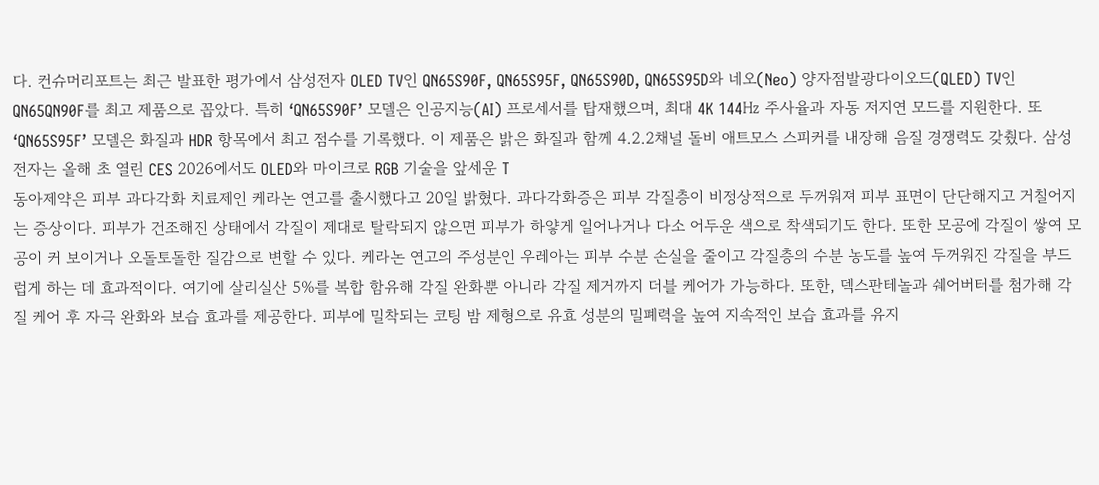다. 컨슈머리포트는 최근 발표한 평가에서 삼성전자 OLED TV인 QN65S90F, QN65S95F, QN65S90D, QN65S95D와 네오(Neo) 양자점발광다이오드(QLED) TV인 QN65QN90F를 최고 제품으로 꼽았다. 특히 ‘QN65S90F’ 모델은 인공지능(AI) 프로세서를 탑재했으며, 최대 4K 144㎐ 주사율과 자동 저지연 모드를 지원한다. 또 ‘QN65S95F’ 모델은 화질과 HDR 항목에서 최고 점수를 기록했다. 이 제품은 밝은 화질과 함께 4.2.2채널 돌비 애트모스 스피커를 내장해 음질 경쟁력도 갖췄다. 삼성전자는 올해 초 열린 CES 2026에서도 OLED와 마이크로 RGB 기술을 앞세운 T
동아제약은 피부 과다각화 치료제인 케라논 연고를 출시했다고 20일 밝혔다. 과다각화증은 피부 각질층이 비정상적으로 두꺼워져 피부 표면이 단단해지고 거칠어지는 증상이다. 피부가 건조해진 상태에서 각질이 제대로 탈락되지 않으면 피부가 하얗게 일어나거나 다소 어두운 색으로 착색되기도 한다. 또한 모공에 각질이 쌓여 모공이 커 보이거나 오돌토돌한 질감으로 변할 수 있다. 케라논 연고의 주성분인 우레아는 피부 수분 손실을 줄이고 각질층의 수분 농도를 높여 두꺼워진 각질을 부드럽게 하는 데 효과적이다. 여기에 살리실산 5%를 복합 함유해 각질 완화뿐 아니라 각질 제거까지 더블 케어가 가능하다. 또한, 덱스판테놀과 쉐어버터를 첨가해 각질 케어 후 자극 완화와 보습 효과를 제공한다. 피부에 밀착되는 코팅 밤 제형으로 유효 성분의 밀폐력을 높여 지속적인 보습 효과를 유지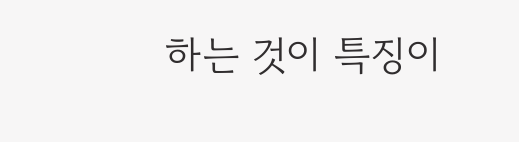하는 것이 특징이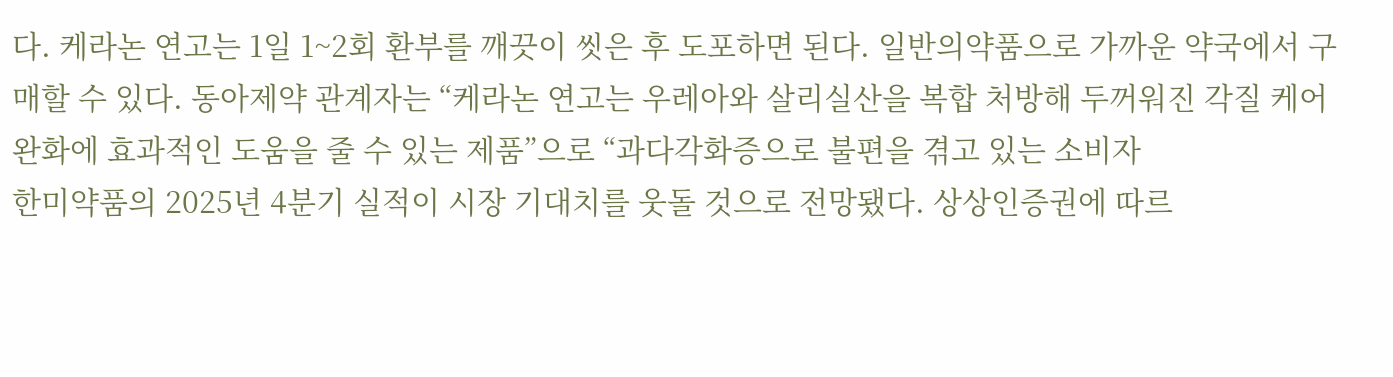다. 케라논 연고는 1일 1~2회 환부를 깨끗이 씻은 후 도포하면 된다. 일반의약품으로 가까운 약국에서 구매할 수 있다. 동아제약 관계자는 “케라논 연고는 우레아와 살리실산을 복합 처방해 두꺼워진 각질 케어 완화에 효과적인 도움을 줄 수 있는 제품”으로 “과다각화증으로 불편을 겪고 있는 소비자
한미약품의 2025년 4분기 실적이 시장 기대치를 웃돌 것으로 전망됐다. 상상인증권에 따르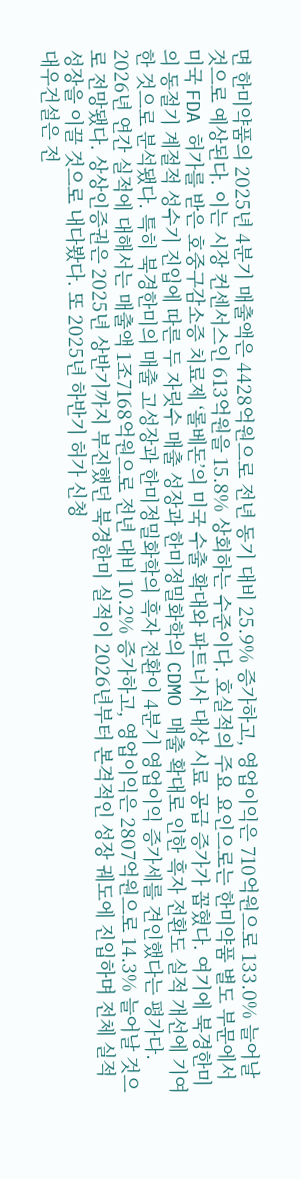면 한미약품의 2025년 4분기 매출액은 4428억원으로 전년 동기 대비 25.9% 증가하고, 영업이익은 710억원으로 133.0% 늘어날 것으로 예상된다. 이는 시장 컨센서스인 613억원을 15.8% 상회하는 수준이다. 호실적의 주요 요인으로는 한미약품 별도 부문에서 미국 FDA 허가를 받은 호중구감소증 치료제 ‘롤베돈’의 미국 수출 확대와 파트너사 대상 시료 공급 증가가 꼽혔다. 여기에 북경한미의 동절기 계절적 성수기 진입에 따른 두 자릿수 매출 성장과 한미정밀화학의 CDMO 매출 확대로 인한 흑자 전환도 실적 개선에 기여한 것으로 분석됐다. 특히 북경한미의 매출 고성장과 한미정밀화학의 흑자 전환이 4분기 영업이익 증가세를 견인했다는 평가다. 2026년 연간 실적에 대해서는 매출액 1조7168억원으로 전년 대비 10.2% 증가하고, 영업이익은 2807억원으로 14.3% 늘어날 것으로 전망됐다. 상상인증권은 2025년 상반기까지 부진했던 북경한미 실적이 2026년부터 본격적인 성장 궤도에 진입하며 전체 실적 성장을 이끌 것으로 내다봤다. 또 2025년 하반기 허가 신청
대우건설은 전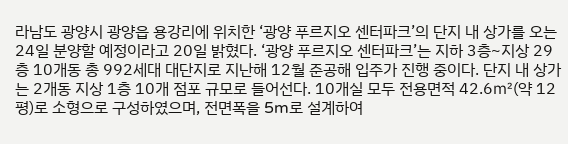라남도 광양시 광양읍 용강리에 위치한 ‘광양 푸르지오 센터파크’의 단지 내 상가를 오는 24일 분양할 예정이라고 20일 밝혔다. ‘광양 푸르지오 센터파크’는 지하 3층~지상 29층 10개동 총 992세대 대단지로 지난해 12월 준공해 입주가 진행 중이다. 단지 내 상가는 2개동 지상 1층 10개 점포 규모로 들어선다. 10개실 모두 전용면적 42.6㎡(약 12평)로 소형으로 구성하였으며, 전면폭을 5m로 설계하여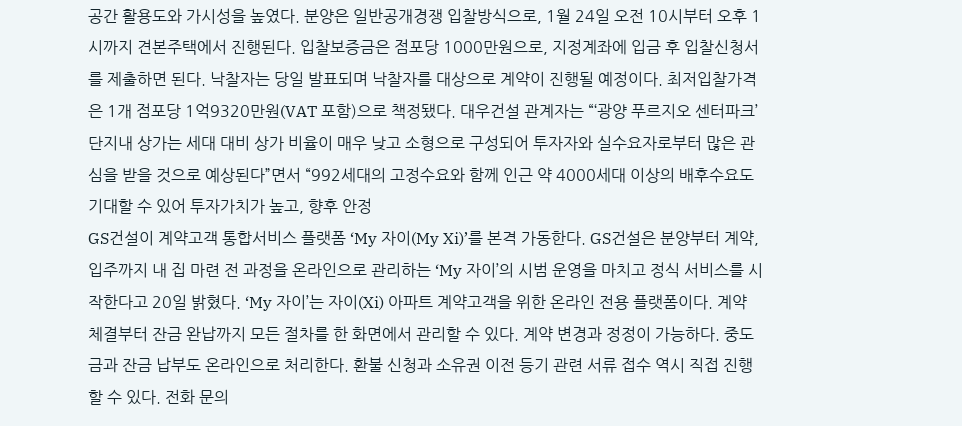공간 활용도와 가시성을 높였다. 분양은 일반공개경쟁 입찰방식으로, 1월 24일 오전 10시부터 오후 1시까지 견본주택에서 진행된다. 입찰보증금은 점포당 1000만원으로, 지정계좌에 입금 후 입찰신청서를 제출하면 된다. 낙찰자는 당일 발표되며 낙찰자를 대상으로 계약이 진행될 예정이다. 최저입찰가격은 1개 점포당 1억9320만원(VAT 포함)으로 책정됐다. 대우건설 관계자는 “‘광양 푸르지오 센터파크’ 단지내 상가는 세대 대비 상가 비율이 매우 낮고 소형으로 구성되어 투자자와 실수요자로부터 많은 관심을 받을 것으로 예상된다”면서 “992세대의 고정수요와 함께 인근 약 4000세대 이상의 배후수요도 기대할 수 있어 투자가치가 높고, 향후 안정
GS건설이 계약고객 통합서비스 플랫폼 ‘My 자이(My Xi)’를 본격 가동한다. GS건설은 분양부터 계약, 입주까지 내 집 마련 전 과정을 온라인으로 관리하는 ‘My 자이’의 시범 운영을 마치고 정식 서비스를 시작한다고 20일 밝혔다. ‘My 자이’는 자이(Xi) 아파트 계약고객을 위한 온라인 전용 플랫폼이다. 계약 체결부터 잔금 완납까지 모든 절차를 한 화면에서 관리할 수 있다. 계약 변경과 정정이 가능하다. 중도금과 잔금 납부도 온라인으로 처리한다. 환불 신청과 소유권 이전 등기 관련 서류 접수 역시 직접 진행할 수 있다. 전화 문의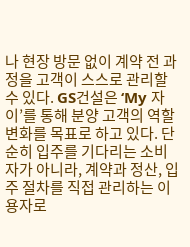나 현장 방문 없이 계약 전 과정을 고객이 스스로 관리할 수 있다. GS건설은 ‘My 자이’를 통해 분양 고객의 역할 변화를 목표로 하고 있다. 단순히 입주를 기다리는 소비자가 아니라, 계약과 정산, 입주 절차를 직접 관리하는 이용자로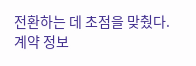전환하는 데 초점을 맞췄다. 계약 정보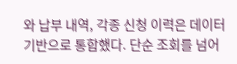와 납부 내역, 각종 신청 이력은 데이터 기반으로 통합했다. 단순 조회를 넘어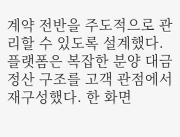계약 전반을 주도적으로 관리할 수 있도록 설계했다. 플랫폼은 복잡한 분양 대금 정산 구조를 고객 관점에서 재구성했다. 한 화면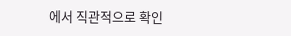에서 직관적으로 확인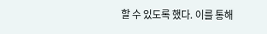할 수 있도록 했다. 이를 통해